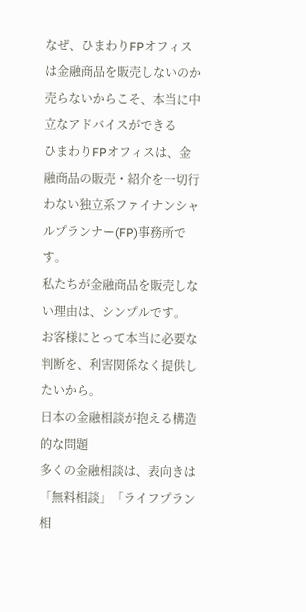なぜ、ひまわりFPオフィスは金融商品を販売しないのか
売らないからこそ、本当に中立なアドバイスができる
ひまわりFPオフィスは、金融商品の販売・紹介を一切行わない独立系ファイナンシャルプランナー(FP)事務所です。
私たちが金融商品を販売しない理由は、シンプルです。
お客様にとって本当に必要な判断を、利害関係なく提供したいから。
日本の金融相談が抱える構造的な問題
多くの金融相談は、表向きは「無料相談」「ライフプラン相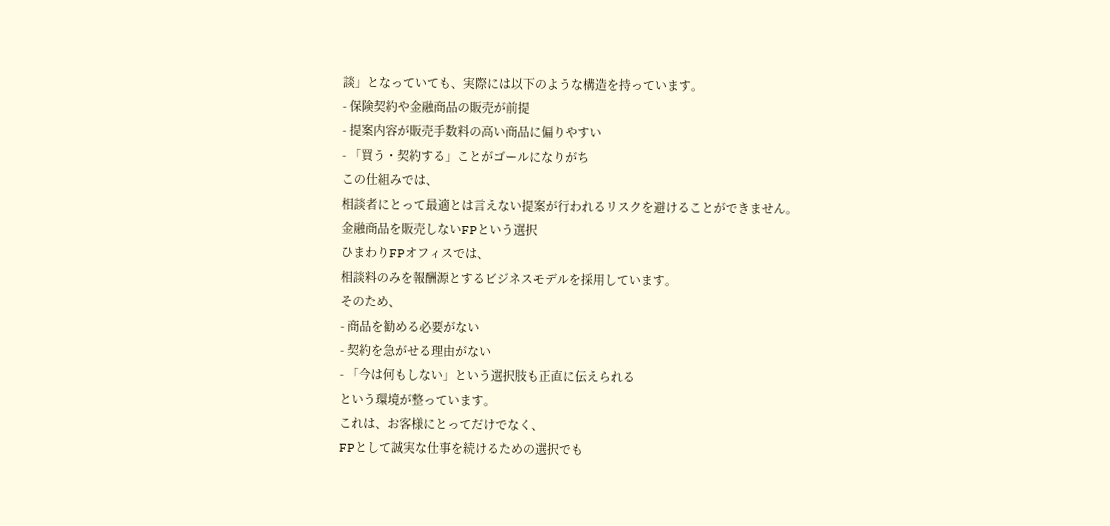談」となっていても、実際には以下のような構造を持っています。
- 保険契約や金融商品の販売が前提
- 提案内容が販売手数料の高い商品に偏りやすい
- 「買う・契約する」ことがゴールになりがち
この仕組みでは、
相談者にとって最適とは言えない提案が行われるリスクを避けることができません。
金融商品を販売しないFPという選択
ひまわりFPオフィスでは、
相談料のみを報酬源とするビジネスモデルを採用しています。
そのため、
- 商品を勧める必要がない
- 契約を急がせる理由がない
- 「今は何もしない」という選択肢も正直に伝えられる
という環境が整っています。
これは、お客様にとってだけでなく、
FPとして誠実な仕事を続けるための選択でも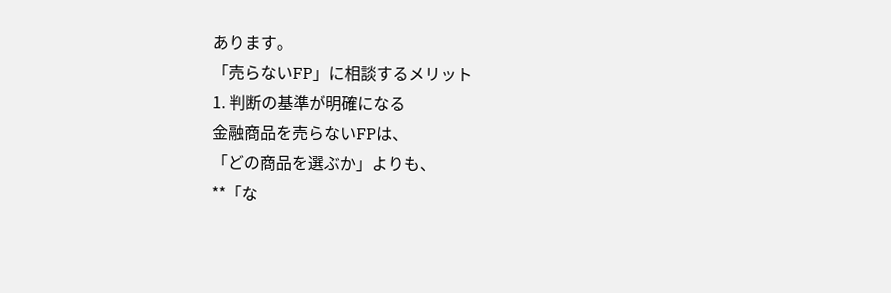あります。
「売らないFP」に相談するメリット
1. 判断の基準が明確になる
金融商品を売らないFPは、
「どの商品を選ぶか」よりも、
**「な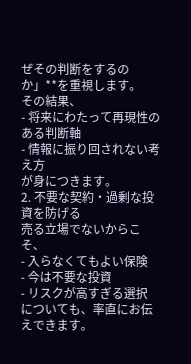ぜその判断をするのか」**を重視します。
その結果、
- 将来にわたって再現性のある判断軸
- 情報に振り回されない考え方
が身につきます。
2. 不要な契約・過剰な投資を防げる
売る立場でないからこそ、
- 入らなくてもよい保険
- 今は不要な投資
- リスクが高すぎる選択
についても、率直にお伝えできます。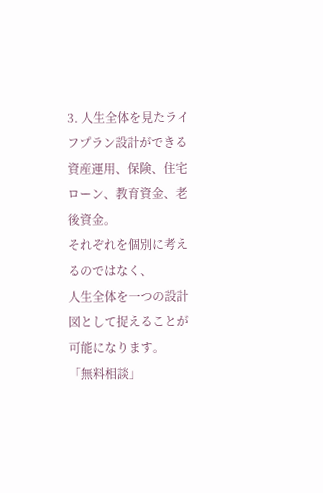3. 人生全体を見たライフプラン設計ができる
資産運用、保険、住宅ローン、教育資金、老後資金。
それぞれを個別に考えるのではなく、
人生全体を一つの設計図として捉えることが可能になります。
「無料相談」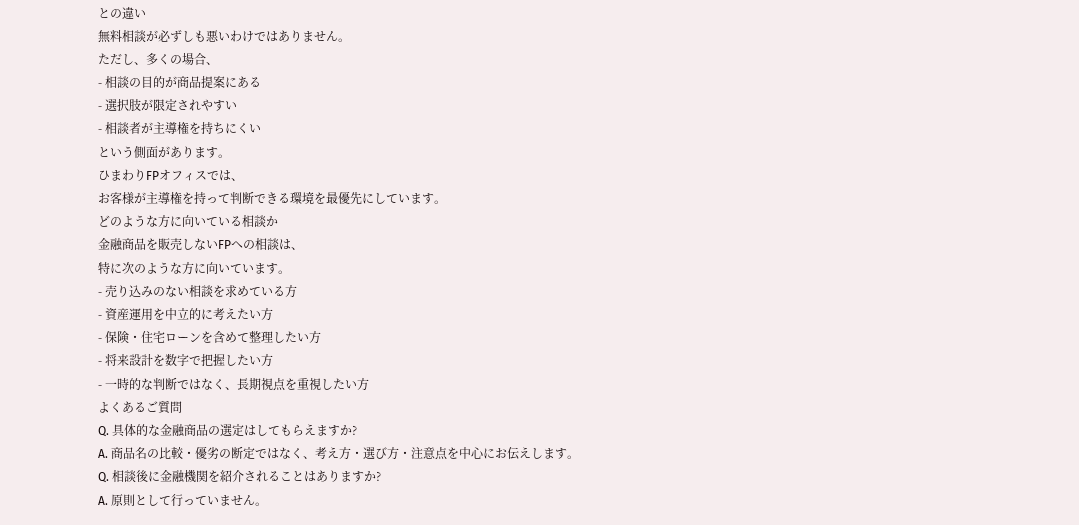との違い
無料相談が必ずしも悪いわけではありません。
ただし、多くの場合、
- 相談の目的が商品提案にある
- 選択肢が限定されやすい
- 相談者が主導権を持ちにくい
という側面があります。
ひまわりFPオフィスでは、
お客様が主導権を持って判断できる環境を最優先にしています。
どのような方に向いている相談か
金融商品を販売しないFPへの相談は、
特に次のような方に向いています。
- 売り込みのない相談を求めている方
- 資産運用を中立的に考えたい方
- 保険・住宅ローンを含めて整理したい方
- 将来設計を数字で把握したい方
- 一時的な判断ではなく、長期視点を重視したい方
よくあるご質問
Q. 具体的な金融商品の選定はしてもらえますか?
A. 商品名の比較・優劣の断定ではなく、考え方・選び方・注意点を中心にお伝えします。
Q. 相談後に金融機関を紹介されることはありますか?
A. 原則として行っていません。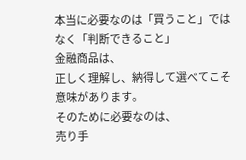本当に必要なのは「買うこと」ではなく「判断できること」
金融商品は、
正しく理解し、納得して選べてこそ意味があります。
そのために必要なのは、
売り手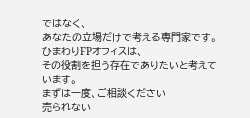ではなく、
あなたの立場だけで考える専門家です。
ひまわりFPオフィスは、
その役割を担う存在でありたいと考えています。
まずは一度、ご相談ください
売られない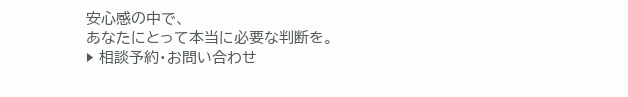安心感の中で、
あなたにとって本当に必要な判断を。
▶ 相談予約・お問い合わせ